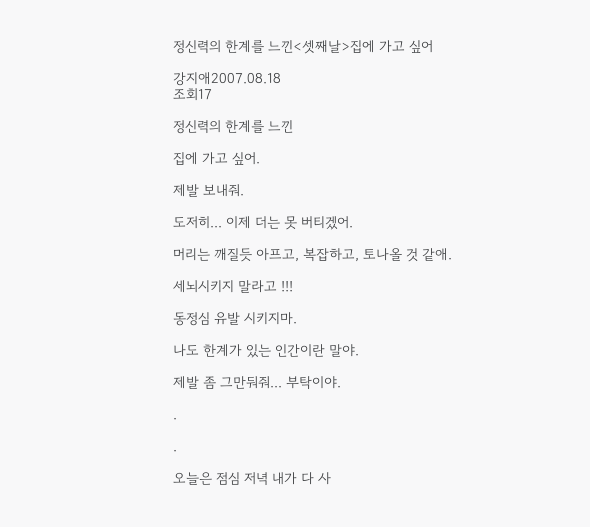정신력의 한계를 느낀<셋째날>집에 가고 싶어

강지애2007.08.18
조회17

정신력의 한계를 느낀

집에 가고 싶어.

제발 보내줘.

도저히... 이제 더는 못 버티겠어.

머리는 깨질듯 아프고, 복잡하고, 토나올 것 같애.

세뇌시키지 말라고 !!!

동정심 유발 시키지마.

나도 한계가 있는 인간이란 말야.

제발 좀 그만둬줘... 부탁이야.

.

.

오늘은 점심 저녁 내가 다 사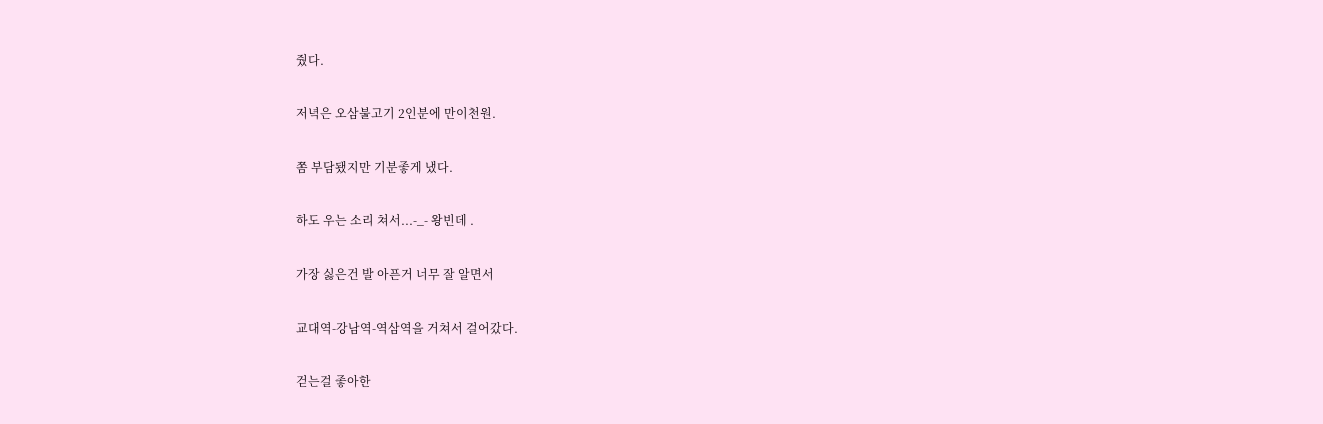줬다.

저녁은 오삼불고기 2인분에 만이천원.

쫌 부담됐지만 기분좋게 냈다.

하도 우는 소리 쳐서...-_- 왕빈데 .

가장 싫은건 발 아픈거 너무 잘 알면서

교대역-강남역-역삼역을 거쳐서 걸어갔다.

걷는걸 좋아한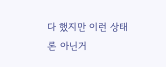다 했지만 이런 상태론 아닌거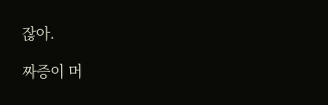잖아.

짜증이 머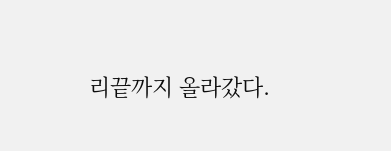리끝까지 올라갔다.